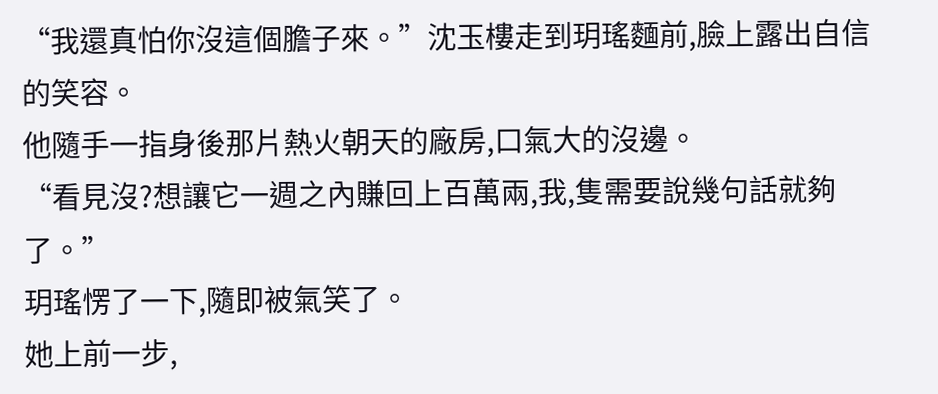“我還真怕你沒這個膽子來。”沈玉樓走到玥瑤麵前,臉上露出自信的笑容。
他隨手一指身後那片熱火朝天的廠房,口氣大的沒邊。
“看見沒?想讓它一週之內賺回上百萬兩,我,隻需要說幾句話就夠了。”
玥瑤愣了一下,隨即被氣笑了。
她上前一步,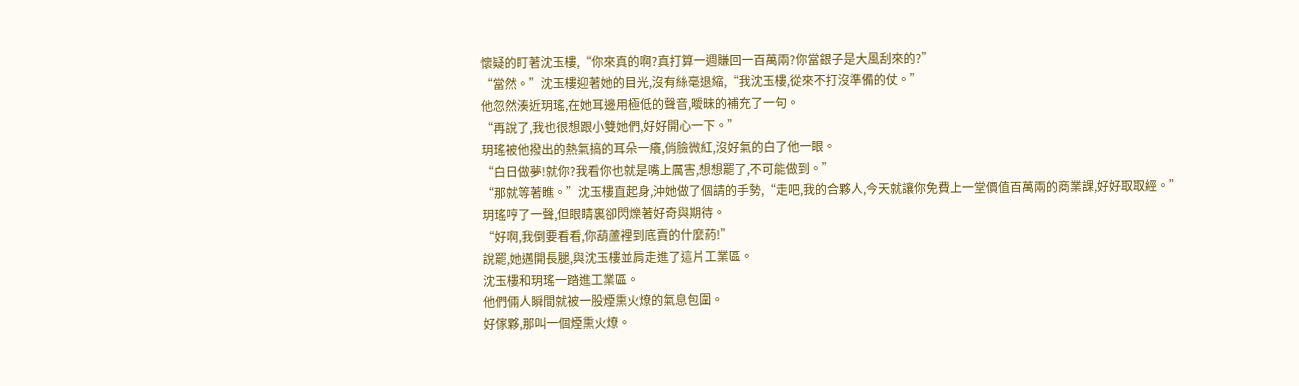懷疑的盯著沈玉樓,“你來真的啊?真打算一週賺回一百萬兩?你當銀子是大風刮來的?”
“當然。”沈玉樓迎著她的目光,沒有絲毫退縮,“我沈玉樓,從來不打沒準備的仗。”
他忽然湊近玥瑤,在她耳邊用極低的聲音,曖昧的補充了一句。
“再說了,我也很想跟小雙她們,好好開心一下。”
玥瑤被他撥出的熱氣搞的耳朵一癢,俏臉微紅,沒好氣的白了他一眼。
“白日做夢!就你?我看你也就是嘴上厲害,想想罷了,不可能做到。”
“那就等著瞧。”沈玉樓直起身,沖她做了個請的手勢,“走吧,我的合夥人,今天就讓你免費上一堂價值百萬兩的商業課,好好取取經。”
玥瑤哼了一聲,但眼睛裏卻閃爍著好奇與期待。
“好啊,我倒要看看,你葫蘆裡到底賣的什麼葯!”
說罷,她邁開長腿,與沈玉樓並肩走進了這片工業區。
沈玉樓和玥瑤一踏進工業區。
他們倆人瞬間就被一股煙熏火燎的氣息包圍。
好傢夥,那叫一個煙熏火燎。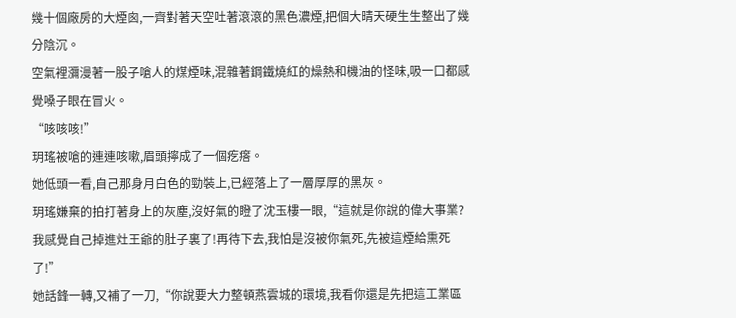幾十個廠房的大煙囪,一齊對著天空吐著滾滾的黑色濃煙,把個大晴天硬生生整出了幾分陰沉。
空氣裡瀰漫著一股子嗆人的煤煙味,混雜著鋼鐵燒紅的燥熱和機油的怪味,吸一口都感覺嗓子眼在冒火。
“咳咳咳!”
玥瑤被嗆的連連咳嗽,眉頭擰成了一個疙瘩。
她低頭一看,自己那身月白色的勁裝上,已經落上了一層厚厚的黑灰。
玥瑤嫌棄的拍打著身上的灰塵,沒好氣的瞪了沈玉樓一眼,“這就是你說的偉大事業?我感覺自己掉進灶王爺的肚子裏了!再待下去,我怕是沒被你氣死,先被這煙給熏死了!”
她話鋒一轉,又補了一刀,“你說要大力整頓燕雲城的環境,我看你還是先把這工業區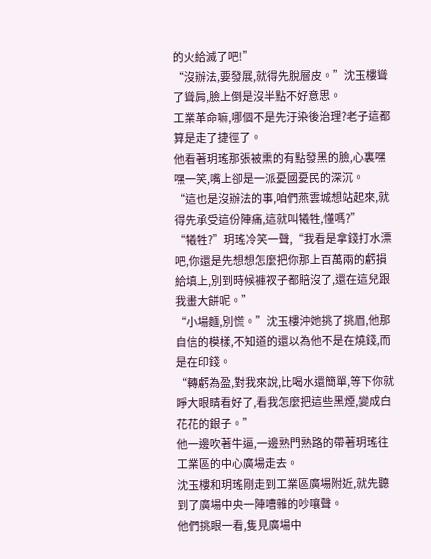的火給滅了吧!”
“沒辦法,要發展,就得先脫層皮。”沈玉樓聳了聳肩,臉上倒是沒半點不好意思。
工業革命嘛,哪個不是先汙染後治理?老子這都算是走了捷徑了。
他看著玥瑤那張被熏的有點發黑的臉,心裏嘿嘿一笑,嘴上卻是一派憂國憂民的深沉。
“這也是沒辦法的事,咱們燕雲城想站起來,就得先承受這份陣痛,這就叫犧牲,懂嗎?”
“犧牲?”玥瑤冷笑一聲,“我看是拿錢打水漂吧,你還是先想想怎麼把你那上百萬兩的虧損給填上,別到時候褲衩子都賠沒了,還在這兒跟我畫大餅呢。”
“小場麵,別慌。”沈玉樓沖她挑了挑眉,他那自信的模樣,不知道的還以為他不是在燒錢,而是在印錢。
“轉虧為盈,對我來說,比喝水還簡單,等下你就睜大眼睛看好了,看我怎麼把這些黑煙,變成白花花的銀子。”
他一邊吹著牛逼,一邊熟門熟路的帶著玥瑤往工業區的中心廣場走去。
沈玉樓和玥瑤剛走到工業區廣場附近,就先聽到了廣場中央一陣嘈雜的吵嚷聲。
他們挑眼一看,隻見廣場中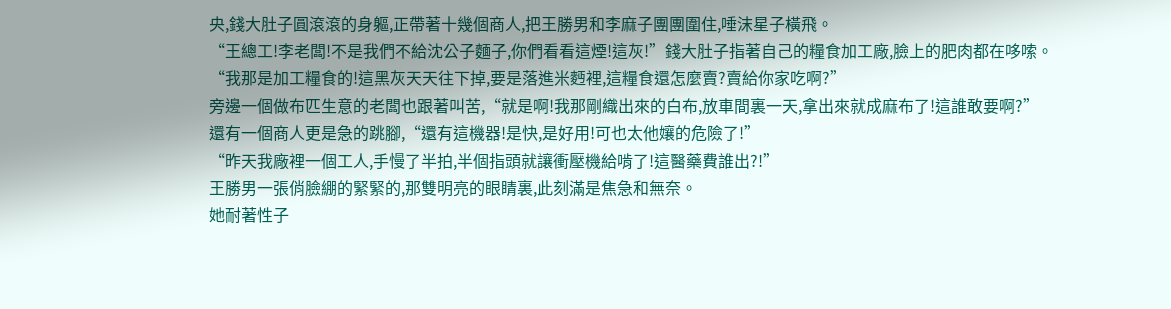央,錢大肚子圓滾滾的身軀,正帶著十幾個商人,把王勝男和李麻子團團圍住,唾沫星子橫飛。
“王總工!李老闆!不是我們不給沈公子麵子,你們看看這煙!這灰!”錢大肚子指著自己的糧食加工廠,臉上的肥肉都在哆嗦。
“我那是加工糧食的!這黑灰天天往下掉,要是落進米麪裡,這糧食還怎麼賣?賣給你家吃啊?”
旁邊一個做布匹生意的老闆也跟著叫苦,“就是啊!我那剛織出來的白布,放車間裏一天,拿出來就成麻布了!這誰敢要啊?”
還有一個商人更是急的跳腳,“還有這機器!是快,是好用!可也太他孃的危險了!”
“昨天我廠裡一個工人,手慢了半拍,半個指頭就讓衝壓機給啃了!這醫藥費誰出?!”
王勝男一張俏臉綳的緊緊的,那雙明亮的眼睛裏,此刻滿是焦急和無奈。
她耐著性子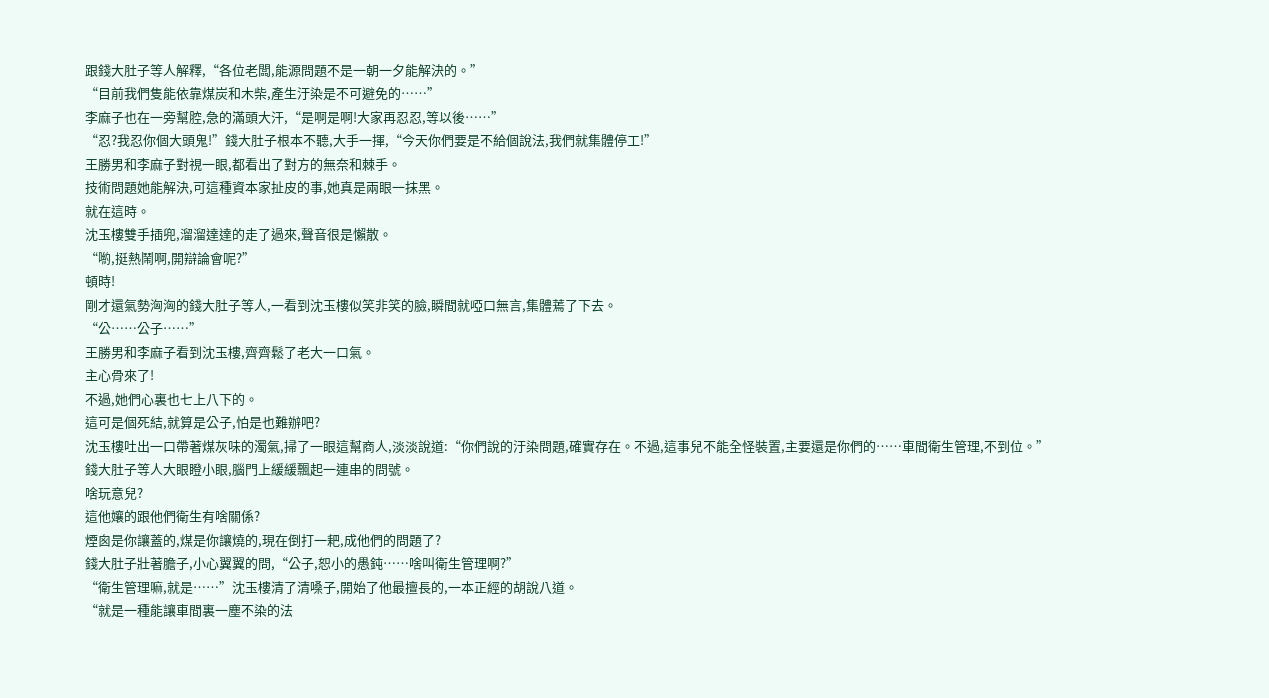跟錢大肚子等人解釋,“各位老闆,能源問題不是一朝一夕能解決的。”
“目前我們隻能依靠煤炭和木柴,產生汙染是不可避免的……”
李麻子也在一旁幫腔,急的滿頭大汗,“是啊是啊!大家再忍忍,等以後……”
“忍?我忍你個大頭鬼!”錢大肚子根本不聽,大手一揮,“今天你們要是不給個說法,我們就集體停工!”
王勝男和李麻子對視一眼,都看出了對方的無奈和棘手。
技術問題她能解決,可這種資本家扯皮的事,她真是兩眼一抹黑。
就在這時。
沈玉樓雙手插兜,溜溜達達的走了過來,聲音很是懶散。
“喲,挺熱鬧啊,開辯論會呢?”
頓時!
剛才還氣勢洶洶的錢大肚子等人,一看到沈玉樓似笑非笑的臉,瞬間就啞口無言,集體蔫了下去。
“公……公子……”
王勝男和李麻子看到沈玉樓,齊齊鬆了老大一口氣。
主心骨來了!
不過,她們心裏也七上八下的。
這可是個死結,就算是公子,怕是也難辦吧?
沈玉樓吐出一口帶著煤灰味的濁氣,掃了一眼這幫商人,淡淡說道:“你們說的汙染問題,確實存在。不過,這事兒不能全怪裝置,主要還是你們的……車間衛生管理,不到位。”
錢大肚子等人大眼瞪小眼,腦門上緩緩飄起一連串的問號。
啥玩意兒?
這他孃的跟他們衛生有啥關係?
煙囪是你讓蓋的,煤是你讓燒的,現在倒打一耙,成他們的問題了?
錢大肚子壯著膽子,小心翼翼的問,“公子,恕小的愚鈍……啥叫衛生管理啊?”
“衛生管理嘛,就是……”沈玉樓清了清嗓子,開始了他最擅長的,一本正經的胡說八道。
“就是一種能讓車間裏一塵不染的法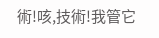術!咳,技術!我管它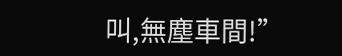叫,無塵車間!”